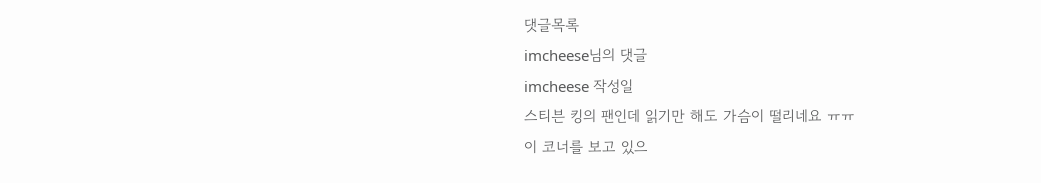댓글목록
imcheese님의 댓글
imcheese 작성일
스티븐 킹의 팬인데 읽기만 해도 가슴이 떨리네요 ㅠㅠ
이 코너를 보고 있으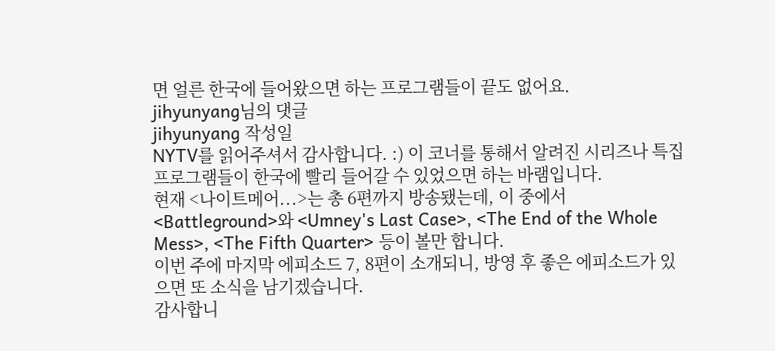면 얼른 한국에 들어왔으면 하는 프로그램들이 끝도 없어요.
jihyunyang님의 댓글
jihyunyang 작성일
NYTV를 읽어주셔서 감사합니다. :) 이 코너를 통해서 알려진 시리즈나 특집 프로그램들이 한국에 빨리 들어갈 수 있었으면 하는 바램입니다.
현재 <나이트메어...>는 총 6편까지 방송됐는데, 이 중에서 <Battleground>와 <Umney's Last Case>, <The End of the Whole Mess>, <The Fifth Quarter> 등이 볼만 합니다.
이번 주에 마지막 에피소드 7, 8편이 소개되니, 방영 후 좋은 에피소드가 있으면 또 소식을 남기겠습니다.
감사합니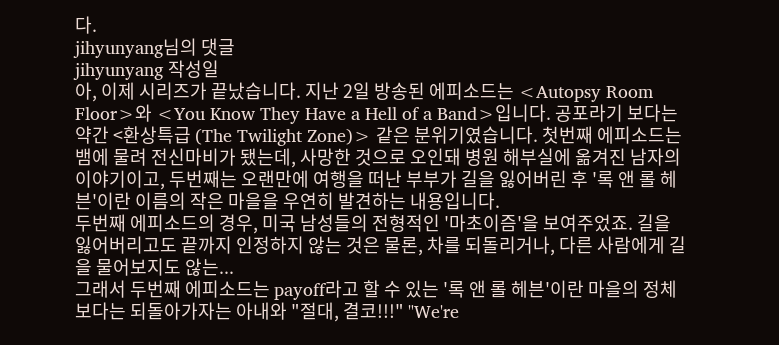다.
jihyunyang님의 댓글
jihyunyang 작성일
아, 이제 시리즈가 끝났습니다. 지난 2일 방송된 에피소드는 <Autopsy Room Floor>와 <You Know They Have a Hell of a Band>입니다. 공포라기 보다는 약간 <환상특급 (The Twilight Zone)> 같은 분위기였습니다. 첫번째 에피소드는 뱀에 물려 전신마비가 됐는데, 사망한 것으로 오인돼 병원 해부실에 옮겨진 남자의 이야기이고, 두번째는 오랜만에 여행을 떠난 부부가 길을 잃어버린 후 '록 앤 롤 헤븐'이란 이름의 작은 마을을 우연히 발견하는 내용입니다.
두번째 에피소드의 경우, 미국 남성들의 전형적인 '마초이즘'을 보여주었죠. 길을 잃어버리고도 끝까지 인정하지 않는 것은 물론, 차를 되돌리거나, 다른 사람에게 길을 물어보지도 않는...
그래서 두번째 에피소드는 payoff라고 할 수 있는 '록 앤 롤 헤븐'이란 마을의 정체 보다는 되돌아가자는 아내와 "절대, 결코!!!" "We're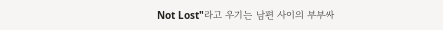Not Lost"라고 우기는 남편 사이의 부부싸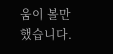움이 볼만했습니다.